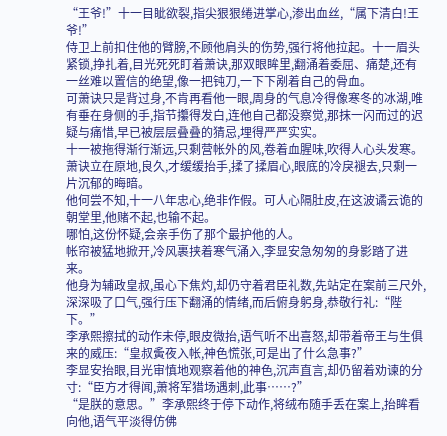“王爷!”十一目眦欲裂,指尖狠狠绻进掌心,渗出血丝,“属下清白!王爷!”
侍卫上前扣住他的臂膀,不顾他肩头的伤势,强行将他拉起。十一眉头紧锁,挣扎着,目光死死盯着萧诀,那双眼眸里,翻涌着委屈、痛楚,还有一丝难以置信的绝望,像一把钝刀,一下下剐着自己的骨血。
可萧诀只是背过身,不肯再看他一眼,周身的气息冷得像寒冬的冰湖,唯有垂在身侧的手,指节攥得发白,连他自己都没察觉,那抹一闪而过的迟疑与痛惜,早已被层层叠叠的猜忌,埋得严严实实。
十一被拖得渐行渐远,只剩营帐外的风,卷着血腥味,吹得人心头发寒。萧诀立在原地,良久,才缓缓抬手,揉了揉眉心,眼底的冷戾褪去,只剩一片沉郁的晦暗。
他何尝不知,十一八年忠心,绝非作假。可人心隔肚皮,在这波谲云诡的朝堂里,他赌不起,也输不起。
哪怕,这份怀疑,会亲手伤了那个最护他的人。
帐帘被猛地掀开,冷风裹挟着寒气涌入,李显安急匆匆的身影踏了进来。
他身为辅政皇叔,虽心下焦灼,却仍守着君臣礼数,先站定在案前三尺外,深深吸了口气,强行压下翻涌的情绪,而后俯身躬身,恭敬行礼:“陛下。”
李承熙擦拭的动作未停,眼皮微抬,语气听不出喜怒,却带着帝王与生俱来的威压:“皇叔夤夜入帐,神色慌张,可是出了什么急事?”
李显安抬眼,目光审慎地观察着他的神色,沉声直言,却仍留着劝谏的分寸:“臣方才得闻,萧将军猎场遇刺,此事……?”
“是朕的意思。”李承熙终于停下动作,将绒布随手丢在案上,抬眸看向他,语气平淡得仿佛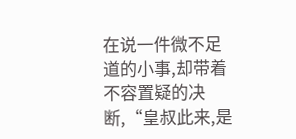在说一件微不足道的小事,却带着不容置疑的决断,“皇叔此来,是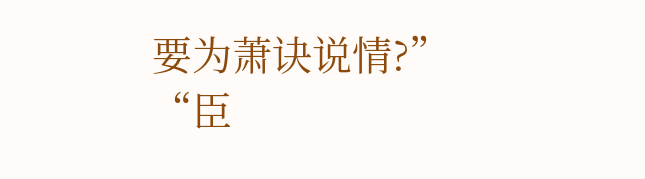要为萧诀说情?”
“臣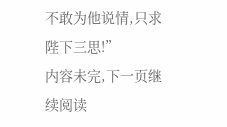不敢为他说情,只求陛下三思!”
内容未完,下一页继续阅读